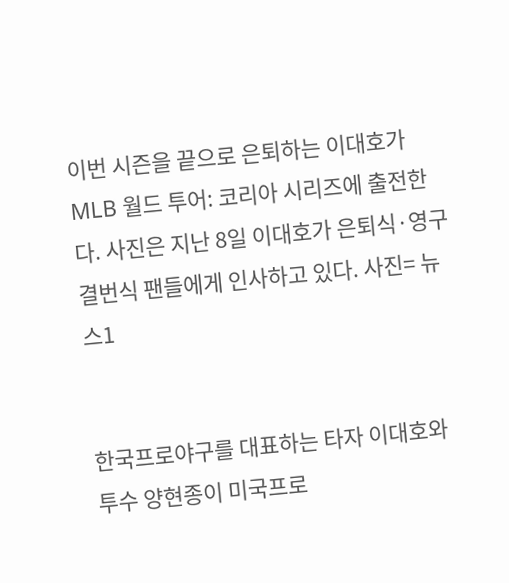이번 시즌을 끝으로 은퇴하는 이대호가 MLB 월드 투어: 코리아 시리즈에 출전한다. 사진은 지난 8일 이대호가 은퇴식·영구결번식 팬들에게 인사하고 있다. 사진= 뉴스1


한국프로야구를 대표하는 타자 이대호와 투수 양현종이 미국프로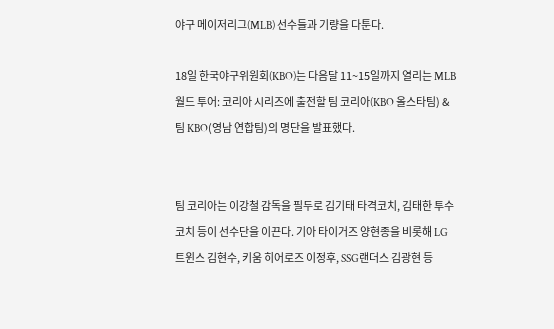야구 메이저리그(MLB) 선수들과 기량을 다툰다.

18일 한국야구위원회(KBO)는 다음달 11~15일까지 열리는 MLB 월드 투어: 코리아 시리즈에 출전할 팀 코리아(KBO 올스타팀) & 팀 KBO(영남 연합팀)의 명단을 발표했다.


팀 코리아는 이강철 감독을 필두로 김기태 타격코치, 김태한 투수코치 등이 선수단을 이끈다. 기아 타이거즈 양현종을 비롯해 LG트윈스 김현수, 키움 히어로즈 이정후, SSG랜더스 김광현 등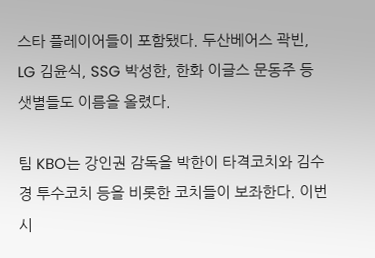스타 플레이어들이 포함됐다. 두산베어스 곽빈, LG 김윤식, SSG 박성한, 한화 이글스 문동주 등 샛별들도 이름을 올렸다.

팀 KBO는 강인권 감독을 박한이 타격코치와 김수경 투수코치 등을 비롯한 코치들이 보좌한다. 이번 시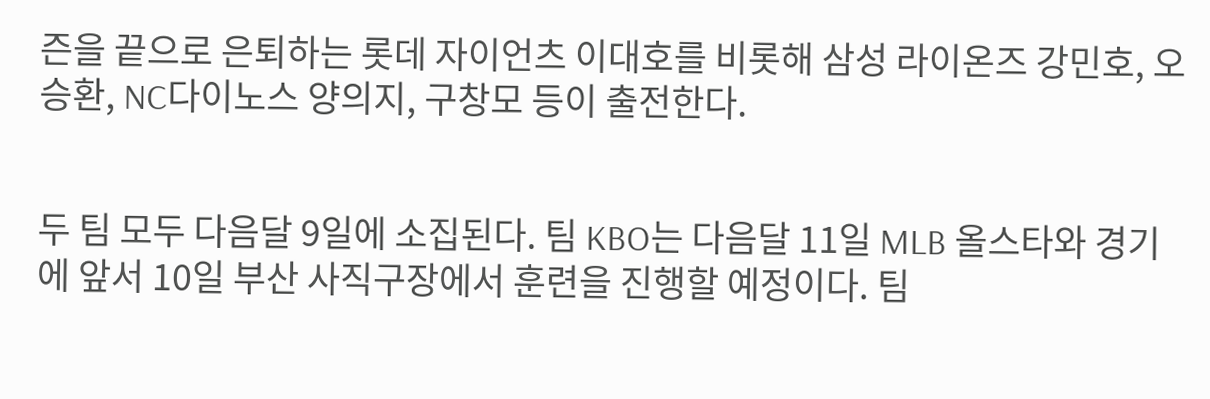즌을 끝으로 은퇴하는 롯데 자이언츠 이대호를 비롯해 삼성 라이온즈 강민호, 오승환, NC다이노스 양의지, 구창모 등이 출전한다.


두 팀 모두 다음달 9일에 소집된다. 팀 KBO는 다음달 11일 MLB 올스타와 경기에 앞서 10일 부산 사직구장에서 훈련을 진행할 예정이다. 팀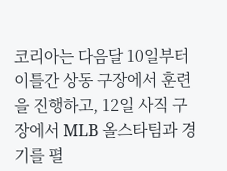코리아는 다음달 10일부터 이틀간 상동 구장에서 훈련을 진행하고, 12일 사직 구장에서 MLB 올스타팀과 경기를 펼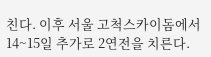친다. 이후 서울 고척스카이돔에서 14~15일 추가로 2연전을 치른다.